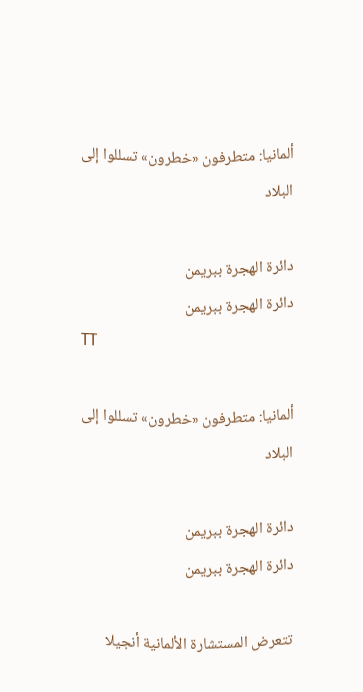ألمانيا: متطرفون «خطرون» تسللوا إلى البلاد

دائرة الهجرة ببريمن
دائرة الهجرة ببريمن
TT

ألمانيا: متطرفون «خطرون» تسللوا إلى البلاد

دائرة الهجرة ببريمن
دائرة الهجرة ببريمن

تتعرض المستشارة الألمانية أنجيلا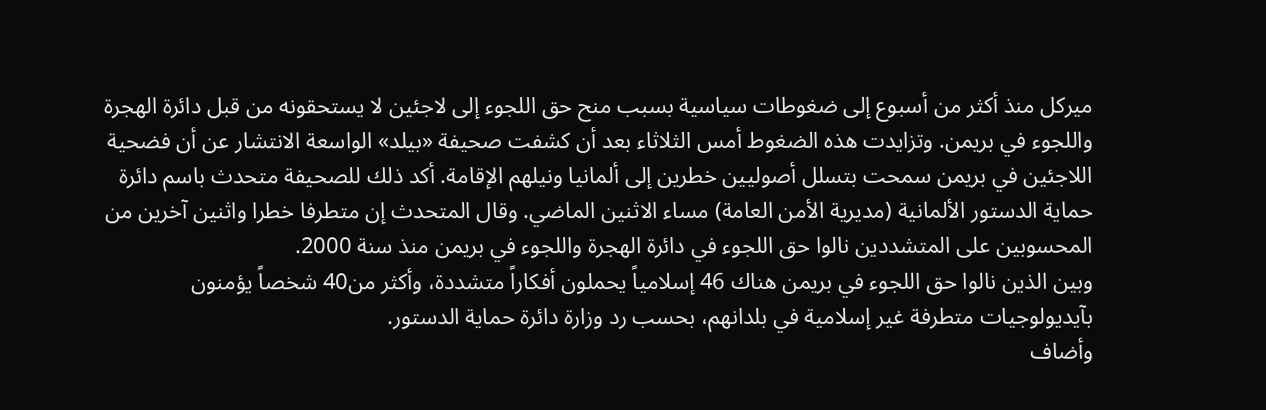ميركل منذ أكثر من أسبوع إلى ضغوطات سياسية بسبب منح حق اللجوء إلى لاجئين لا يستحقونه من قبل دائرة الهجرة واللجوء في بريمن. وتزايدت هذه الضغوط أمس الثلاثاء بعد أن كشفت صحيفة «بيلد» الواسعة الانتشار عن أن فضحية اللاجئين في بريمن سمحت بتسلل أصوليين خطرين إلى ألمانيا ونيلهم الإقامة. أكد ذلك للصحيفة متحدث باسم دائرة حماية الدستور الألمانية (مديرية الأمن العامة) مساء الاثنين الماضي. وقال المتحدث إن متطرفا خطرا واثنين آخرين من المحسوبين على المتشددين نالوا حق اللجوء في دائرة الهجرة واللجوء في بريمن منذ سنة 2000.
وبين الذين نالوا حق اللجوء في بريمن هناك 46 إسلامياً يحملون أفكاراً متشددة، وأكثر من40 شخصاً يؤمنون بآيديولوجيات متطرفة غير إسلامية في بلدانهم، بحسب رد وزارة دائرة حماية الدستور.
وأضاف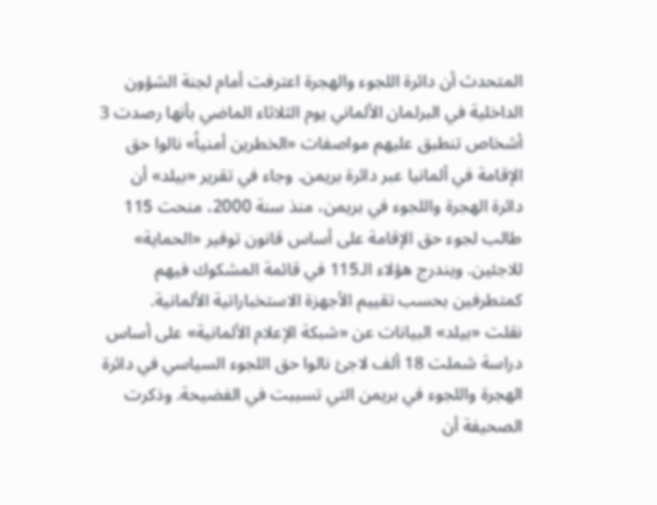المتحدث أن دائرة اللجوء والهجرة اعترفت أمام لجنة الشؤون الداخلية في البرلمان الألماني يوم الثلاثاء الماضي بأنها رصدت 3 أشخاص تنطبق عليهم مواصفات «الخطرين أمنياً» نالوا حق الإقامة في ألمانيا عبر دائرة بريمن. وجاء في تقرير «بيلد» أن دائرة الهجرة واللجوء في بريمن، منذ سنة 2000، منحت 115 طالب لجوء حق الإقامة على أساس قانون توفير «الحماية» للاجئين. ويندرج هؤلاء الـ115 في قائمة المشكوك فيهم كمتطرفين بحسب تقييم الأجهزة الاستخباراتية الألمانية.
نقلت «بيلد» البيانات عن «شبكة الإعلام الألمانية» على أساس دراسة شملت 18 ألف لاجئ نالوا حق اللجوء السياسي في دائرة الهجرة واللجوء في بريمن التي تسببت في الفضيحة. وذكرت الصحيفة أن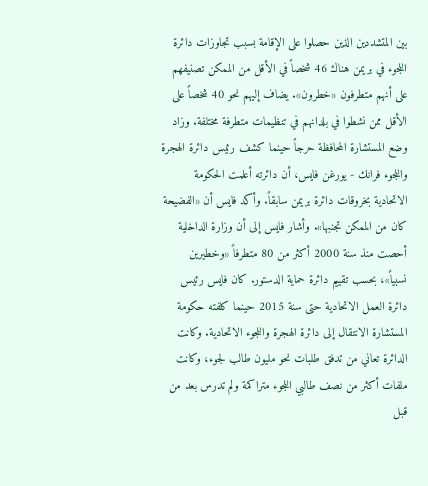بين المتشددين الذين حصلوا على الإقامة بسبب تجاوزات دائرة اللجوء في بريمن هناك 46 شخصاً في الأقل من الممكن تصنيفهم على أنهم متطرفون «خطرون». يضاف إليهم نحو 40 شخصاً على الأقل ممن نشطوا في بلدانهم في تنظيمات متطرفة مختلفة. وزاد وضع المستشارة المحافظة حرجاً حينما كشف رئيس دائرة الهجرة واللجوء فرانك - يورغن فايس، أن دائرته أعلمت الحكومة الاتحادية بخروقات دائرة بريمن سابقاً. وأكد فايس أن «الفضيحة كان من الممكن تجنبها». وأشار فايس إلى أن وزارة الداخلية أحصت منذ سنة 2000 أكثر من 80 متطرفاً «وخطيرين نسبياً»، بحسب تقييم دائرة حماية الدستور. كان فايس رئيس دائرة العمل الاتحادية حتى سنة 2015 حينما كلفته حكومة المستشارة الانتقال إلى دائرة الهجرة واللجوء الاتحادية. وكانت الدائرة تعاني من تدفق طلبات نحو مليون طالب لجوء، وكانت ملفات أكثر من نصف طالبي اللجوء متراكمة ولم تدرس بعد من قبل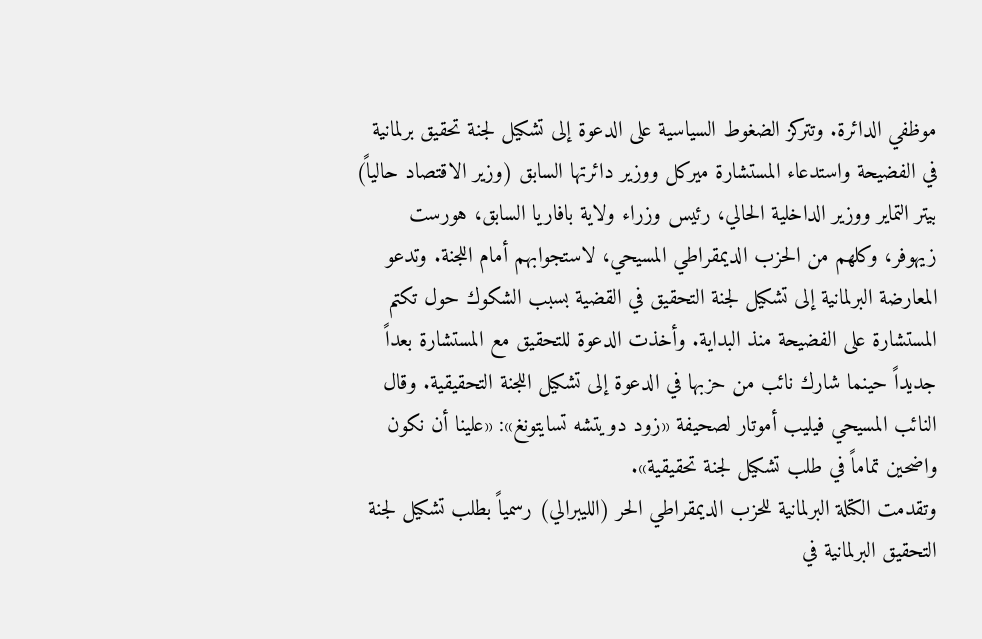موظفي الدائرة. وتتركز الضغوط السياسية على الدعوة إلى تشكيل لجنة تحقيق برلمانية في الفضيحة واستدعاء المستشارة ميركل ووزير دائرتها السابق (وزير الاقتصاد حالياً) بيتر التماير ووزير الداخلية الحالي، رئيس وزراء ولاية بافاريا السابق، هورست زيهوفر، وكلهم من الحزب الديمقراطي المسيحي، لاستجوابهم أمام اللجنة. وتدعو المعارضة البرلمانية إلى تشكيل لجنة التحقيق في القضية بسبب الشكوك حول تكتم المستشارة على الفضيحة منذ البداية. وأخذت الدعوة للتحقيق مع المستشارة بعداً جديداً حينما شارك نائب من حزبها في الدعوة إلى تشكيل اللجنة التحقيقية. وقال النائب المسيحي فيليب أموتار لصحيفة «زود دويتشه تسايتونغ»: «علينا أن نكون واضحين تماماً في طلب تشكيل لجنة تحقيقية».
وتقدمت الكتلة البرلمانية للحزب الديمقراطي الحر (الليبرالي) رسمياً بطلب تشكيل لجنة التحقيق البرلمانية في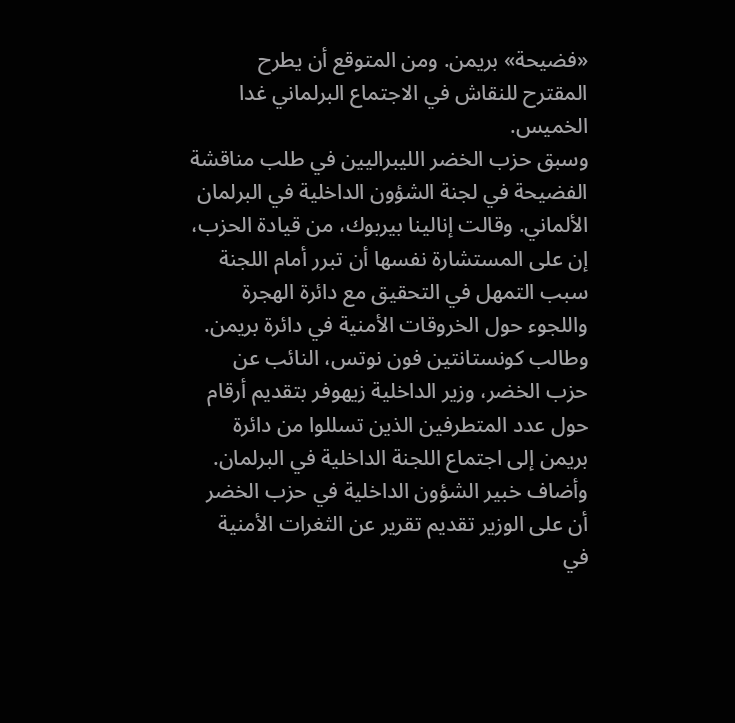«فضيحة» بريمن. ومن المتوقع أن يطرح المقترح للنقاش في الاجتماع البرلماني غدا الخميس.
وسبق حزب الخضر الليبراليين في طلب مناقشة الفضيحة في لجنة الشؤون الداخلية في البرلمان الألماني. وقالت إنالينا بيربوك، من قيادة الحزب، إن على المستشارة نفسها أن تبرر أمام اللجنة سبب التمهل في التحقيق مع دائرة الهجرة واللجوء حول الخروقات الأمنية في دائرة بريمن.
وطالب كونستانتين فون نوتس، النائب عن حزب الخضر، وزير الداخلية زيهوفر بتقديم أرقام حول عدد المتطرفين الذين تسللوا من دائرة بريمن إلى اجتماع اللجنة الداخلية في البرلمان. وأضاف خبير الشؤون الداخلية في حزب الخضر أن على الوزير تقديم تقرير عن الثغرات الأمنية في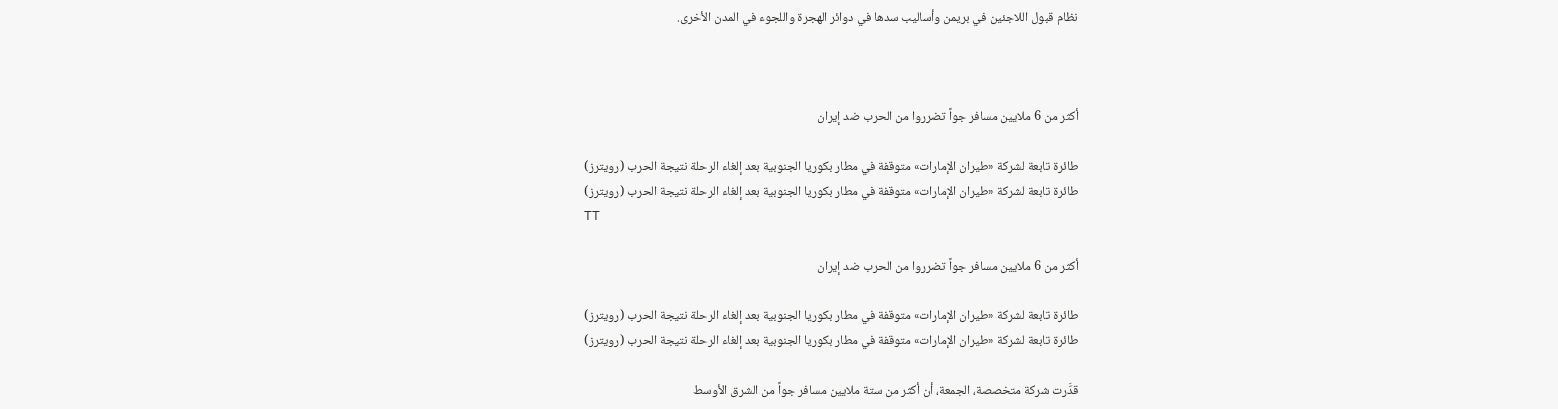نظام قبول اللاجئين في بريمن وأساليب سدها في دوائر الهجرة واللجوء في المدن الأخرى.



أكثر من 6 ملايين مسافر جواً تضرروا من الحرب ضد إيران

طائرة تابعة لشركة «طيران الإمارات» متوقفة في مطار بكوريا الجنوبية بعد إلغاء الرحلة نتيجة الحرب (رويترز)
طائرة تابعة لشركة «طيران الإمارات» متوقفة في مطار بكوريا الجنوبية بعد إلغاء الرحلة نتيجة الحرب (رويترز)
TT

أكثر من 6 ملايين مسافر جواً تضرروا من الحرب ضد إيران

طائرة تابعة لشركة «طيران الإمارات» متوقفة في مطار بكوريا الجنوبية بعد إلغاء الرحلة نتيجة الحرب (رويترز)
طائرة تابعة لشركة «طيران الإمارات» متوقفة في مطار بكوريا الجنوبية بعد إلغاء الرحلة نتيجة الحرب (رويترز)

قدَّرت شركة متخصصة، الجمعة، أن أكثر من ستة ملايين مسافر جواً من الشرق الأوسط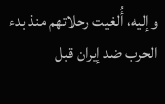وإليه، أُلغيت رحلاتهم منذ بدء الحرب ضد إيران قبل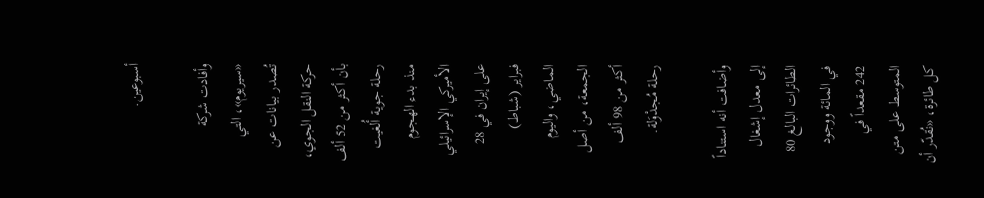أسبوعين.

وأفادت شركة «سيريوم»، التي تُصدر بيانات عن حركة النقل الجوي، بأن أكثر من 52 ألف رحلة جوية أُلغيت منذ بدء الهجوم الأميركي الإسرائيلي على إيران في 28 فبراير (شباط) الماضي، واليوم الجمعة، من أصل أكثر من 98 ألف رحلة مُجدْوَلة.

وأضافت أنه استناداً إلى معدل إشغال الطائرات البالغ 80 في المائة ووجود 242 مقعداً في المتوسط على متن كل طائرة، «نُقدّر أن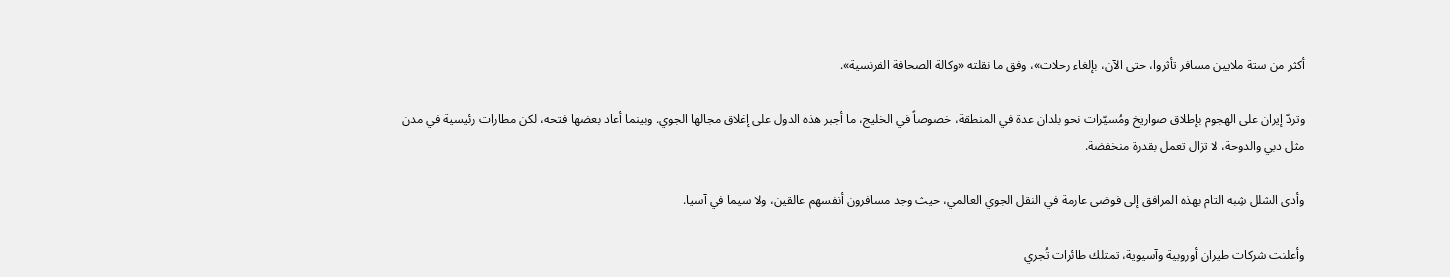أكثر من ستة ملايين مسافر تأثروا، حتى الآن، بإلغاء رحلات»، وفق ما نقلته «وكالة الصحافة الفرنسية».

وتردّ إيران على الهجوم بإطلاق صواريخ ومُسيّرات نحو بلدان عدة في المنطقة، خصوصاً في الخليج، ما أجبر هذه الدول على إغلاق مجالها الجوي. وبينما أعاد بعضها فتحه، لكن مطارات رئيسية في مدن مثل دبي والدوحة، لا تزال تعمل بقدرة منخفضة.

وأدى الشلل شِبه التام بهذه المرافق إلى فوضى عارمة في النقل الجوي العالمي، حيث وجد مسافرون أنفسهم عالقين، ولا سيما في آسيا.

وأعلنت شركات طيران أوروبية وآسيوية، تمتلك طائرات تُجري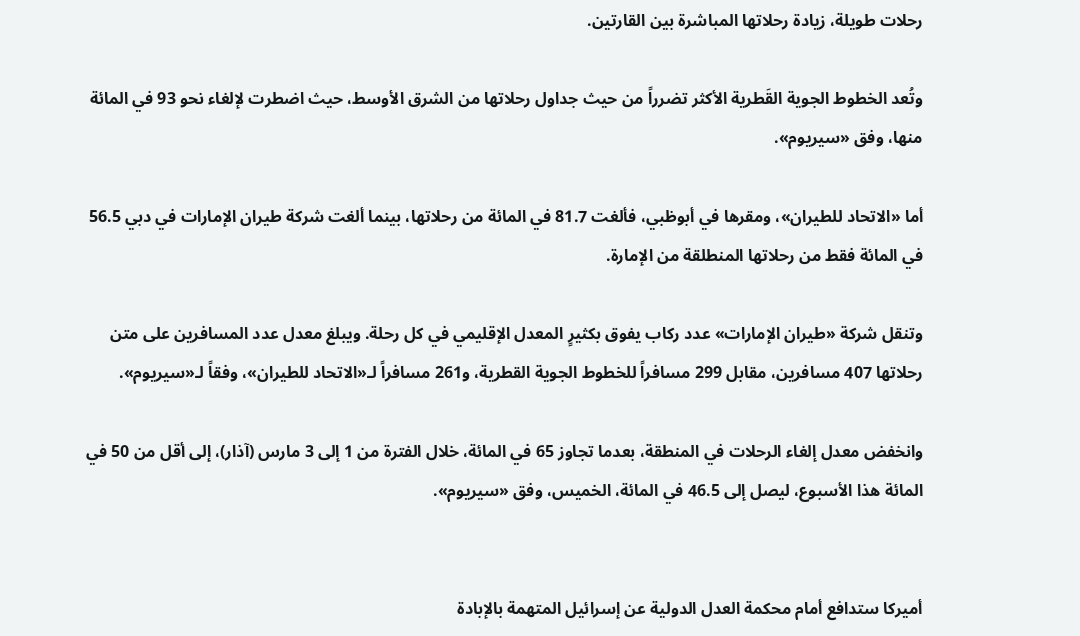رحلات طويلة، زيادة رحلاتها المباشرة بين القارتين.

وتُعد الخطوط الجوية القَطرية الأكثر تضرراً من حيث جداول رحلاتها من الشرق الأوسط، حيث اضطرت لإلغاء نحو 93 في المائة منها، وفق «سيريوم».

أما «الاتحاد للطيران»، ومقرها في أبوظبي، فألغت 81.7 في المائة من رحلاتها، بينما ألغت شركة طيران الإمارات في دبي 56.5 في المائة فقط من رحلاتها المنطلقة من الإمارة.

وتنقل شركة «طيران الإمارات» عدد ركاب يفوق بكثيرٍ المعدل الإقليمي في كل رحلة. ويبلغ معدل عدد المسافرين على متن رحلاتها 407 مسافرين، مقابل 299 مسافراً للخطوط الجوية القطرية، و261 مسافراً لـ«الاتحاد للطيران»، وفقاً لـ«سيريوم».

وانخفض معدل إلغاء الرحلات في المنطقة، بعدما تجاوز 65 في المائة، خلال الفترة من 1 إلى 3 مارس (آذار)، إلى أقل من 50 في المائة هذا الأسبوع، ليصل إلى 46.5 في المائة، الخميس، وفق «سيريوم».


أميركا ستدافع أمام محكمة العدل الدولية عن إسرائيل المتهمة بالإبادة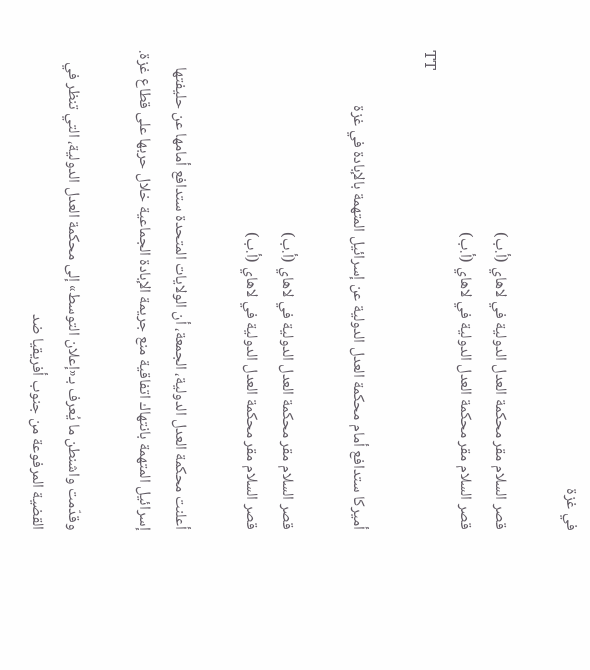في غزة

قصر السلام مقر محكمة العدل الدولية في لاهاي (أ.ب)
قصر السلام مقر محكمة العدل الدولية في لاهاي (أ.ب)
TT

أميركا ستدافع أمام محكمة العدل الدولية عن إسرائيل المتهمة بالإبادة في غزة

قصر السلام مقر محكمة العدل الدولية في لاهاي (أ.ب)
قصر السلام مقر محكمة العدل الدولية في لاهاي (أ.ب)

أعلنت محكمة العدل الدولية، الجمعة، أن الولايات المتحدة ستدافع أمامها عن حليفتها إسرائيل المتهمة بانتهاك اتفاقية منع جريمة الإبادة الجماعية خلال حربها على قطاع غزة.

وقدّمت واشنطن ما يُعرف بـ«إعلان التوسط» إلى محكمة العدل الدولية، التي تنظر في القضية المرفوعة من جنوب أفريقيا ضد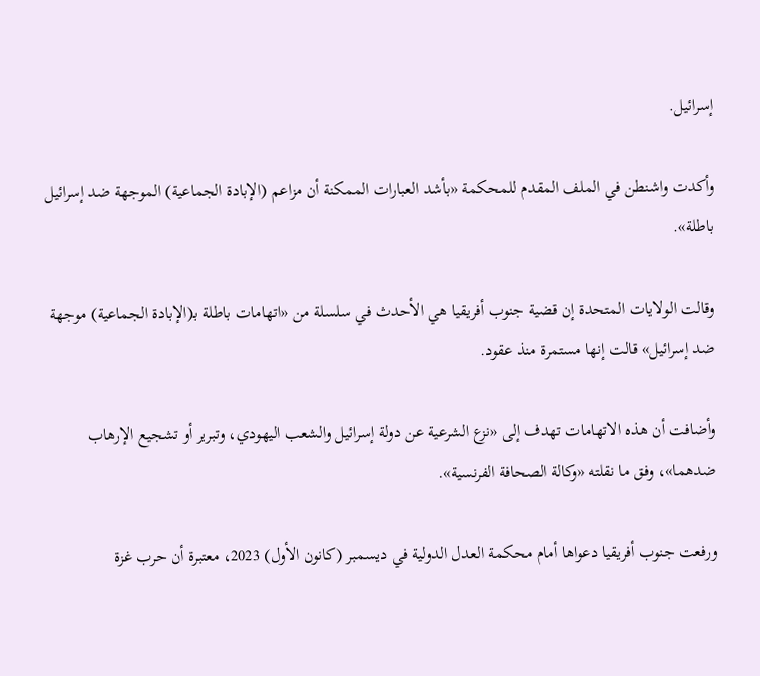إسرائيل.

وأكدت واشنطن في الملف المقدم للمحكمة «بأشد العبارات الممكنة أن مزاعم (الإبادة الجماعية) الموجهة ضد إسرائيل باطلة».

وقالت الولايات المتحدة إن قضية جنوب أفريقيا هي الأحدث في سلسلة من «اتهامات باطلة بـ(الإبادة الجماعية) موجهة ضد إسرائيل» قالت إنها مستمرة منذ عقود.

وأضافت أن هذه الاتهامات تهدف إلى «نزع الشرعية عن دولة إسرائيل والشعب اليهودي، وتبرير أو تشجيع الإرهاب ضدهما»، وفق ما نقلته «وكالة الصحافة الفرنسية».

ورفعت جنوب أفريقيا دعواها أمام محكمة العدل الدولية في ديسمبر (كانون الأول) 2023، معتبرة أن حرب غزة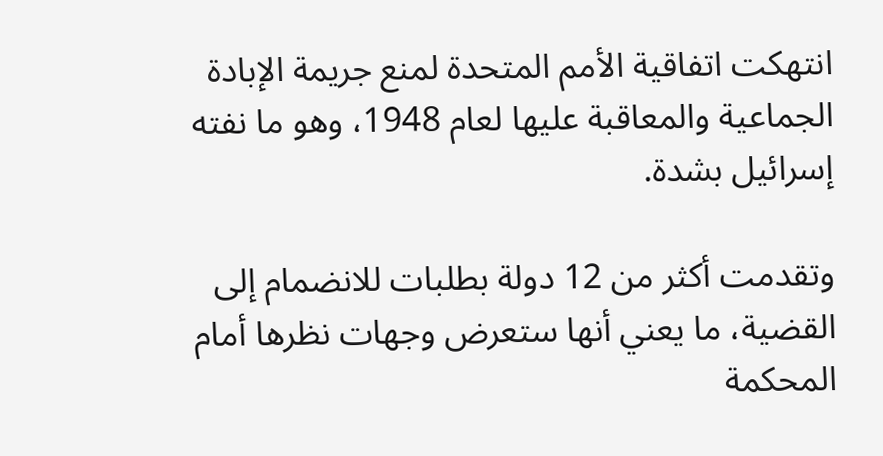انتهكت اتفاقية الأمم المتحدة لمنع جريمة الإبادة الجماعية والمعاقبة عليها لعام 1948، وهو ما نفته إسرائيل بشدة.

وتقدمت أكثر من 12 دولة بطلبات للانضمام إلى القضية، ما يعني أنها ستعرض وجهات نظرها أمام المحكمة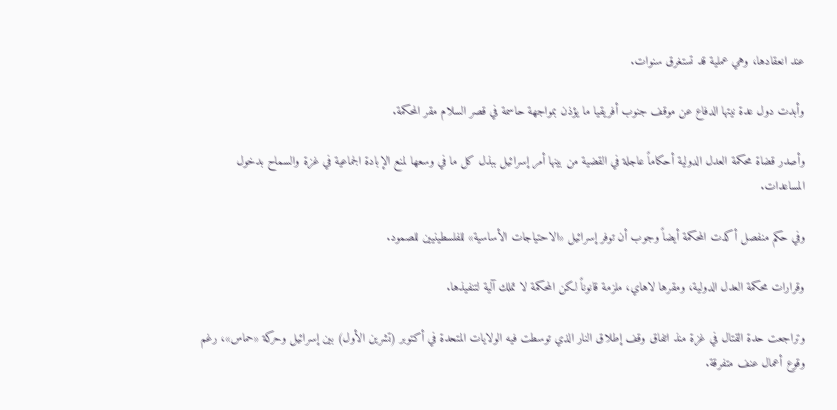عند انعقادها، وهي عملية قد تستغرق سنوات.

وأبدت دول عدة نيتها الدفاع عن موقف جنوب أفريقيا ما يؤذن بمواجهة حاسمة في قصر السلام مقر المحكمة.

وأصدر قضاة محكمة العدل الدولية أحكاماً عاجلة في القضية من بينها أمر إسرائيل ببذل كل ما في وسعها لمنع الإبادة الجماعية في غزة والسماح بدخول المساعدات.

وفي حكم منفصل أكدت المحكمة أيضاً وجوب أن توفر إسرائيل «الاحتياجات الأساسية» للفلسطينيين للصمود.

وقرارات محكمة العدل الدولية، ومقرها لاهاي، ملزمة قانوناً لكن المحكمة لا تملك آلية لتنفيذها.

وتراجعت حدة القتال في غزة منذ اتفاق وقف إطلاق النار الذي توسطت فيه الولايات المتحدة في أكتوبر (تشرين الأول) بين إسرائيل وحركة «حماس»، رغم وقوع أعمال عنف متفرقة.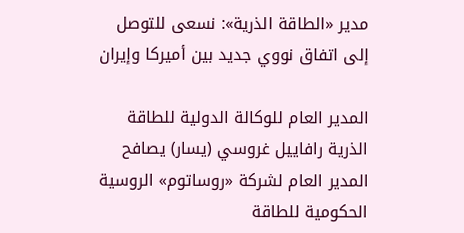مدير «الطاقة الذرية»: نسعى للتوصل إلى اتفاق نووي جديد بين أميركا وإيران

المدير العام للوكالة الدولية للطاقة الذرية رافاييل غروسي (يسار) يصافح المدير العام لشركة «روساتوم» الروسية الحكومية للطاقة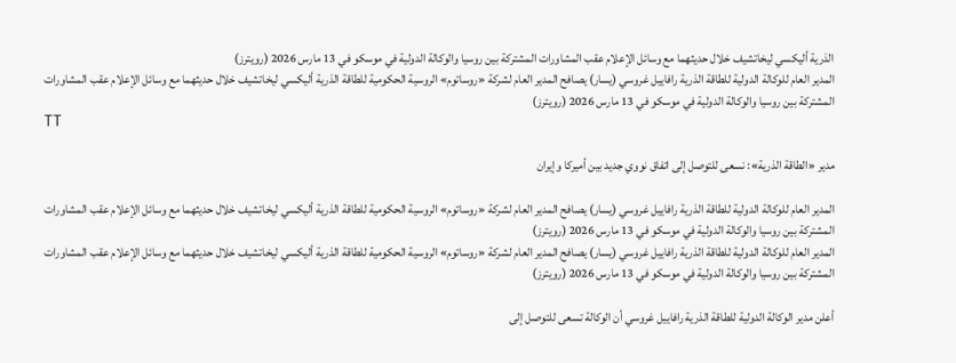الذرية أليكسي ليخاتشيف خلال حديثهما مع وسائل الإعلام عقب المشاورات المشتركة بين روسيا والوكالة الدولية في موسكو في 13 مارس 2026 (رويترز)
المدير العام للوكالة الدولية للطاقة الذرية رافاييل غروسي (يسار) يصافح المدير العام لشركة «روساتوم» الروسية الحكومية للطاقة الذرية أليكسي ليخاتشيف خلال حديثهما مع وسائل الإعلام عقب المشاورات المشتركة بين روسيا والوكالة الدولية في موسكو في 13 مارس 2026 (رويترز)
TT

مدير «الطاقة الذرية»: نسعى للتوصل إلى اتفاق نووي جديد بين أميركا وإيران

المدير العام للوكالة الدولية للطاقة الذرية رافاييل غروسي (يسار) يصافح المدير العام لشركة «روساتوم» الروسية الحكومية للطاقة الذرية أليكسي ليخاتشيف خلال حديثهما مع وسائل الإعلام عقب المشاورات المشتركة بين روسيا والوكالة الدولية في موسكو في 13 مارس 2026 (رويترز)
المدير العام للوكالة الدولية للطاقة الذرية رافاييل غروسي (يسار) يصافح المدير العام لشركة «روساتوم» الروسية الحكومية للطاقة الذرية أليكسي ليخاتشيف خلال حديثهما مع وسائل الإعلام عقب المشاورات المشتركة بين روسيا والوكالة الدولية في موسكو في 13 مارس 2026 (رويترز)

أعلن مدير الوكالة الدولية للطاقة الذرية رافاييل غروسي أن الوكالة تسعى للتوصل إلى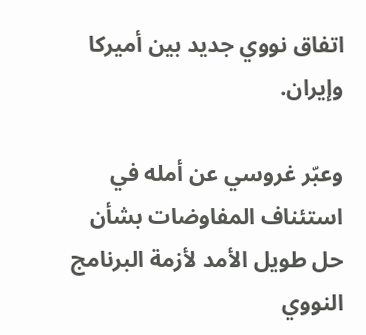اتفاق نووي جديد بين أميركا وإيران.

وعبّر غروسي عن أمله ‌في استئناف المفاوضات بشأن حل طويل الأمد لأزمة البرنامج النووي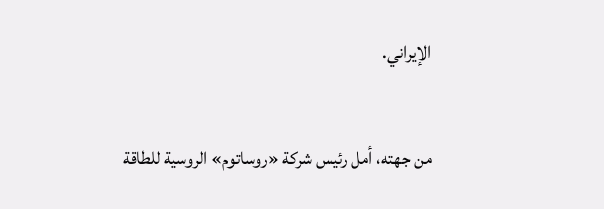الإيراني.

من جهته، أمل رئيس شركة «روساتوم» الروسية للطاقة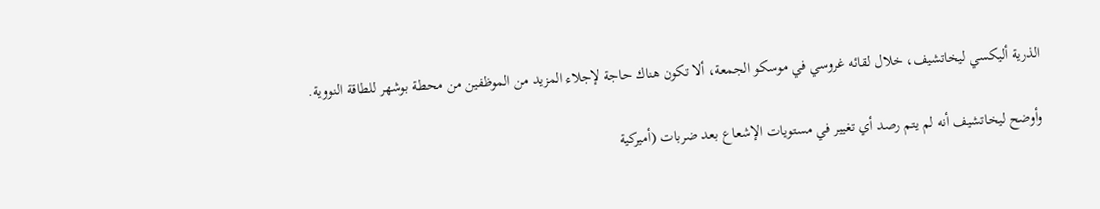الذرية أليكسي ليخاتشيف، خلال لقائه غروسي في موسكو الجمعة، ألا تكون هناك حاجة لإجلاء المزيد من الموظفين من محطة بوشهر للطاقة النووية.

وأوضح ليخاتشيف أنه لم يتم رصد أي تغيير في مستويات الإشعاع بعد ضربات (أميركية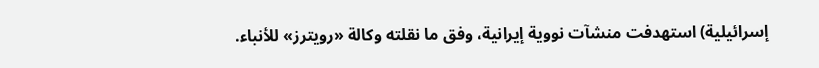إسرائيلية) استهدفت منشآت نووية إيرانية، وفق ما نقلته وكالة «رويترز» للأنباء.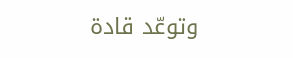وتوعّد قادة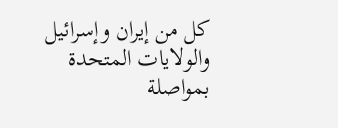كل من إيران وإسرائيل والولايات المتحدة بمواصلة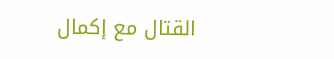القتال مع إكمال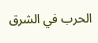الحرب في الشرق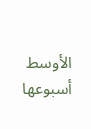الأوسط أسبوعها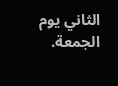الثاني يوم الجمعة.